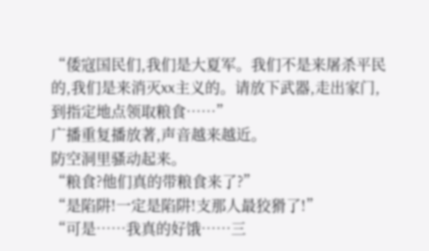“倭寇国民们,我们是大夏军。我们不是来屠杀平民的,我们是来消灭xx主义的。请放下武器,走出家门,到指定地点领取粮食……”
广播重复播放著,声音越来越近。
防空洞里骚动起来。
“粮食?他们真的带粮食来了?”
“是陷阱!一定是陷阱!支那人最狡猾了!”
“可是……我真的好饿……三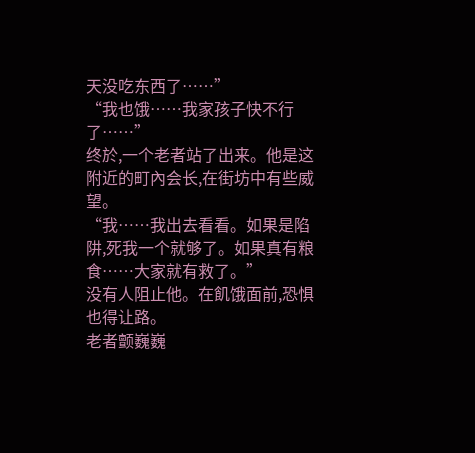天没吃东西了……”
“我也饿……我家孩子快不行了……”
终於,一个老者站了出来。他是这附近的町內会长,在街坊中有些威望。
“我……我出去看看。如果是陷阱,死我一个就够了。如果真有粮食……大家就有救了。”
没有人阻止他。在飢饿面前,恐惧也得让路。
老者颤巍巍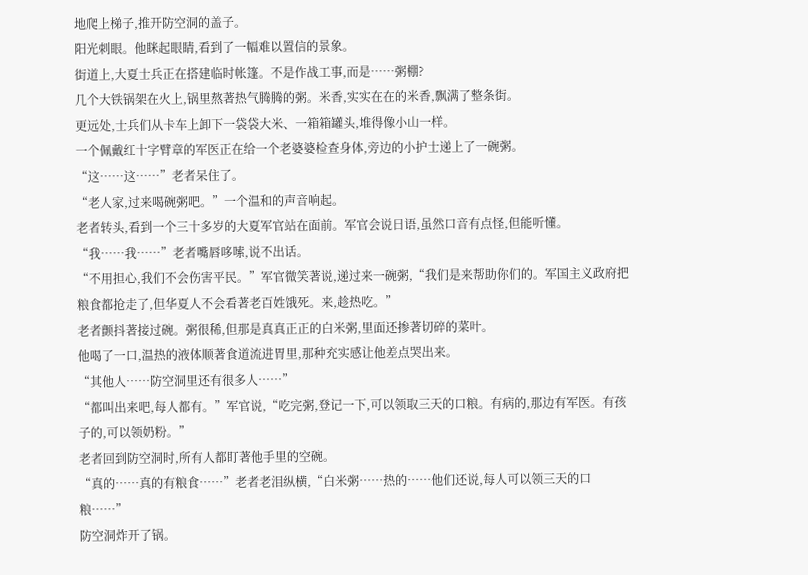地爬上梯子,推开防空洞的盖子。
阳光刺眼。他眯起眼睛,看到了一幅难以置信的景象。
街道上,大夏士兵正在搭建临时帐篷。不是作战工事,而是……粥棚?
几个大铁锅架在火上,锅里熬著热气腾腾的粥。米香,实实在在的米香,飘满了整条街。
更远处,士兵们从卡车上卸下一袋袋大米、一箱箱罐头,堆得像小山一样。
一个佩戴红十字臂章的军医正在给一个老婆婆检查身体,旁边的小护士递上了一碗粥。
“这……这……”老者呆住了。
“老人家,过来喝碗粥吧。”一个温和的声音响起。
老者转头,看到一个三十多岁的大夏军官站在面前。军官会说日语,虽然口音有点怪,但能听懂。
“我……我……”老者嘴唇哆嗦,说不出话。
“不用担心,我们不会伤害平民。”军官微笑著说,递过来一碗粥,“我们是来帮助你们的。军国主义政府把粮食都抢走了,但华夏人不会看著老百姓饿死。来,趁热吃。”
老者颤抖著接过碗。粥很稀,但那是真真正正的白米粥,里面还掺著切碎的菜叶。
他喝了一口,温热的液体顺著食道流进胃里,那种充实感让他差点哭出来。
“其他人……防空洞里还有很多人……”
“都叫出来吧,每人都有。”军官说,“吃完粥,登记一下,可以领取三天的口粮。有病的,那边有军医。有孩子的,可以领奶粉。”
老者回到防空洞时,所有人都盯著他手里的空碗。
“真的……真的有粮食……”老者老泪纵横,“白米粥……热的……他们还说,每人可以领三天的口粮……”
防空洞炸开了锅。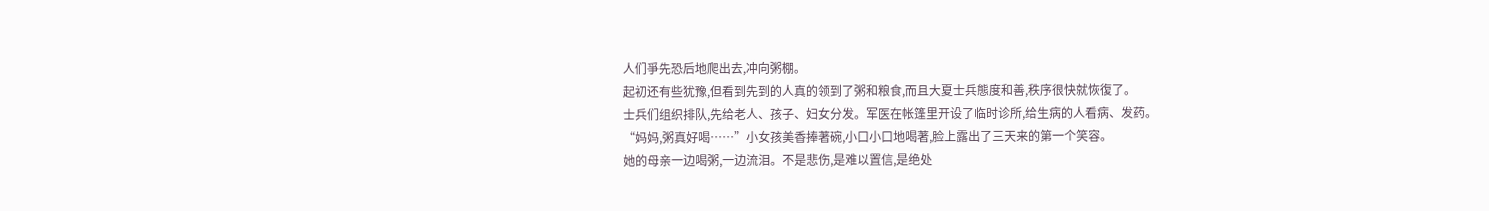人们爭先恐后地爬出去,冲向粥棚。
起初还有些犹豫,但看到先到的人真的领到了粥和粮食,而且大夏士兵態度和善,秩序很快就恢復了。
士兵们组织排队,先给老人、孩子、妇女分发。军医在帐篷里开设了临时诊所,给生病的人看病、发药。
“妈妈,粥真好喝……”小女孩美香捧著碗,小口小口地喝著,脸上露出了三天来的第一个笑容。
她的母亲一边喝粥,一边流泪。不是悲伤,是难以置信,是绝处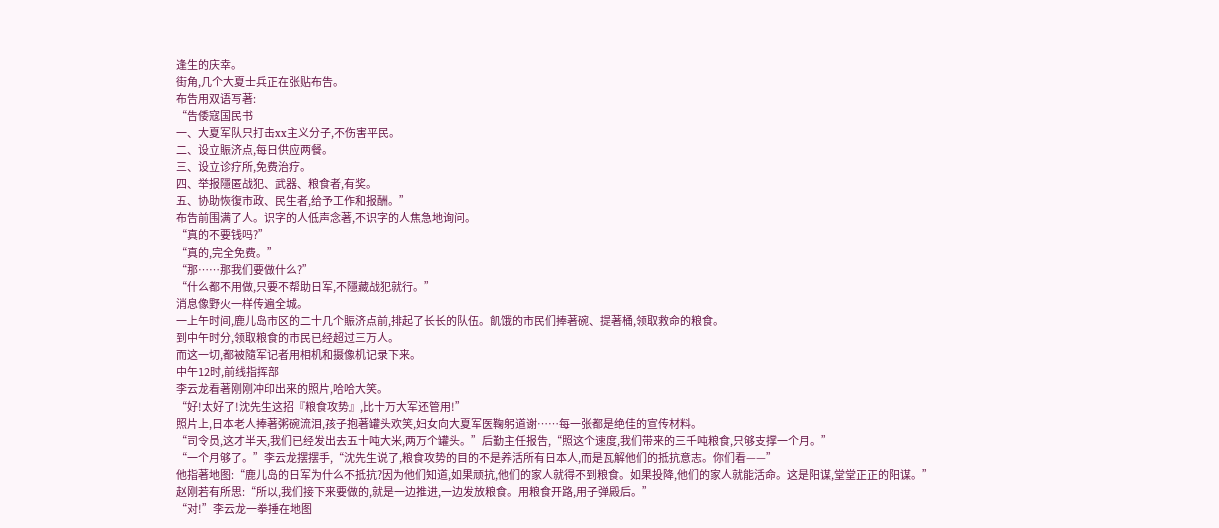逢生的庆幸。
街角,几个大夏士兵正在张贴布告。
布告用双语写著:
“告倭寇国民书
一、大夏军队只打击xx主义分子,不伤害平民。
二、设立賑济点,每日供应两餐。
三、设立诊疗所,免费治疗。
四、举报隱匿战犯、武器、粮食者,有奖。
五、协助恢復市政、民生者,给予工作和报酬。”
布告前围满了人。识字的人低声念著,不识字的人焦急地询问。
“真的不要钱吗?”
“真的,完全免费。”
“那……那我们要做什么?”
“什么都不用做,只要不帮助日军,不隱藏战犯就行。”
消息像野火一样传遍全城。
一上午时间,鹿儿岛市区的二十几个賑济点前,排起了长长的队伍。飢饿的市民们捧著碗、提著桶,领取救命的粮食。
到中午时分,领取粮食的市民已经超过三万人。
而这一切,都被隨军记者用相机和摄像机记录下来。
中午12时,前线指挥部
李云龙看著刚刚冲印出来的照片,哈哈大笑。
“好!太好了!沈先生这招『粮食攻势』,比十万大军还管用!”
照片上,日本老人捧著粥碗流泪,孩子抱著罐头欢笑,妇女向大夏军医鞠躬道谢……每一张都是绝佳的宣传材料。
“司令员,这才半天,我们已经发出去五十吨大米,两万个罐头。”后勤主任报告,“照这个速度,我们带来的三千吨粮食,只够支撑一个月。”
“一个月够了。”李云龙摆摆手,“沈先生说了,粮食攻势的目的不是养活所有日本人,而是瓦解他们的抵抗意志。你们看——”
他指著地图:“鹿儿岛的日军为什么不抵抗?因为他们知道,如果顽抗,他们的家人就得不到粮食。如果投降,他们的家人就能活命。这是阳谋,堂堂正正的阳谋。”
赵刚若有所思:“所以,我们接下来要做的,就是一边推进,一边发放粮食。用粮食开路,用子弹殿后。”
“对!”李云龙一拳捶在地图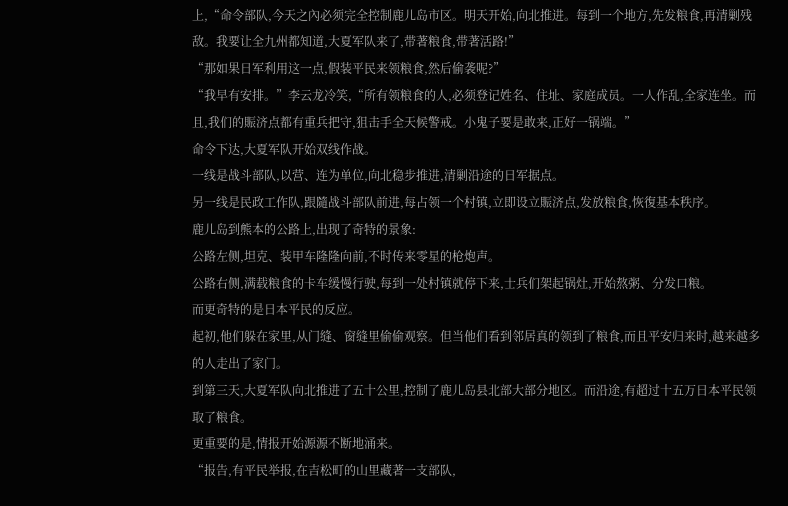上,“命令部队,今天之內必须完全控制鹿儿岛市区。明天开始,向北推进。每到一个地方,先发粮食,再清剿残敌。我要让全九州都知道,大夏军队来了,带著粮食,带著活路!”
“那如果日军利用这一点,假装平民来领粮食,然后偷袭呢?”
“我早有安排。”李云龙冷笑,“所有领粮食的人,必须登记姓名、住址、家庭成员。一人作乱,全家连坐。而且,我们的賑济点都有重兵把守,狙击手全天候警戒。小鬼子要是敢来,正好一锅端。”
命令下达,大夏军队开始双线作战。
一线是战斗部队,以营、连为单位,向北稳步推进,清剿沿途的日军据点。
另一线是民政工作队,跟隨战斗部队前进,每占领一个村镇,立即设立賑济点,发放粮食,恢復基本秩序。
鹿儿岛到熊本的公路上,出现了奇特的景象:
公路左侧,坦克、装甲车隆隆向前,不时传来零星的枪炮声。
公路右侧,满载粮食的卡车缓慢行驶,每到一处村镇就停下来,士兵们架起锅灶,开始熬粥、分发口粮。
而更奇特的是日本平民的反应。
起初,他们躲在家里,从门缝、窗缝里偷偷观察。但当他们看到邻居真的领到了粮食,而且平安归来时,越来越多的人走出了家门。
到第三天,大夏军队向北推进了五十公里,控制了鹿儿岛县北部大部分地区。而沿途,有超过十五万日本平民领取了粮食。
更重要的是,情报开始源源不断地涌来。
“报告,有平民举报,在吉松町的山里藏著一支部队,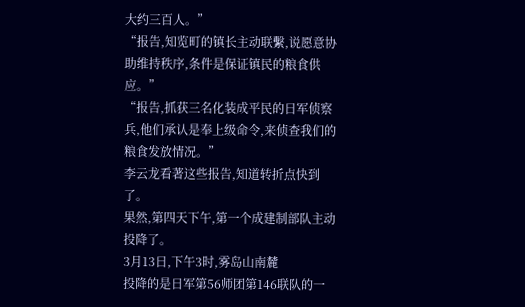大约三百人。”
“报告,知览町的镇长主动联繫,说愿意协助维持秩序,条件是保证镇民的粮食供应。”
“报告,抓获三名化装成平民的日军侦察兵,他们承认是奉上级命令,来侦查我们的粮食发放情况。”
李云龙看著这些报告,知道转折点快到了。
果然,第四天下午,第一个成建制部队主动投降了。
3月13日,下午3时,雾岛山南麓
投降的是日军第56师团第146联队的一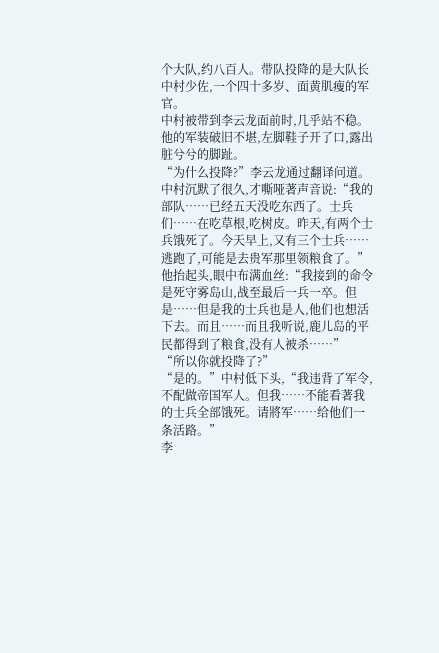个大队,约八百人。带队投降的是大队长中村少佐,一个四十多岁、面黄肌瘦的军官。
中村被带到李云龙面前时,几乎站不稳。他的军装破旧不堪,左脚鞋子开了口,露出脏兮兮的脚趾。
“为什么投降?”李云龙通过翻译问道。
中村沉默了很久,才嘶哑著声音说:“我的部队……已经五天没吃东西了。士兵们……在吃草根,吃树皮。昨天,有两个士兵饿死了。今天早上,又有三个士兵……逃跑了,可能是去贵军那里领粮食了。”
他抬起头,眼中布满血丝:“我接到的命令是死守雾岛山,战至最后一兵一卒。但是……但是我的士兵也是人,他们也想活下去。而且……而且我听说,鹿儿岛的平民都得到了粮食,没有人被杀……”
“所以你就投降了?”
“是的。”中村低下头,“我违背了军令,不配做帝国军人。但我……不能看著我的士兵全部饿死。请將军……给他们一条活路。”
李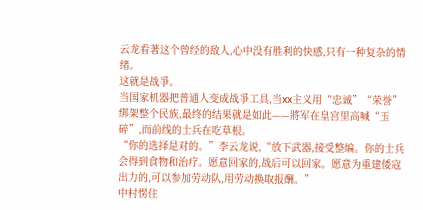云龙看著这个曾经的敌人,心中没有胜利的快感,只有一种复杂的情绪。
这就是战爭。
当国家机器把普通人变成战爭工具,当xx主义用“忠诚”“荣誉”绑架整个民族,最终的结果就是如此——將军在皇宫里高喊“玉碎”,而前线的士兵在吃草根。
“你的选择是对的。”李云龙说,“放下武器,接受整编。你的士兵会得到食物和治疗。愿意回家的,战后可以回家。愿意为重建倭寇出力的,可以参加劳动队,用劳动换取报酬。”
中村愣住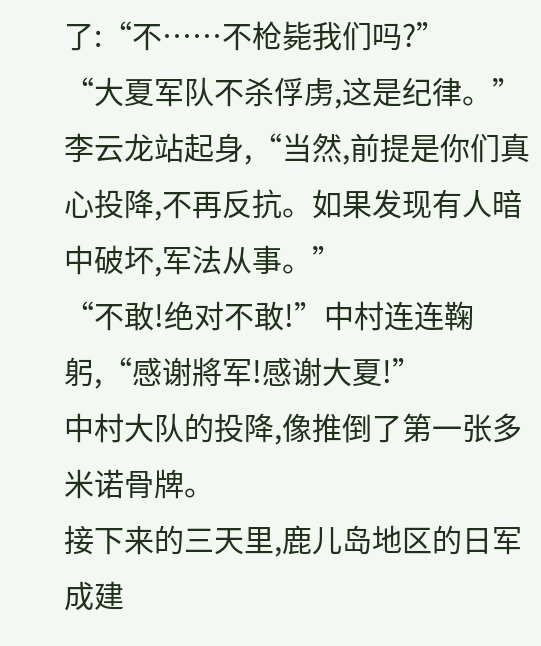了:“不……不枪毙我们吗?”
“大夏军队不杀俘虏,这是纪律。”李云龙站起身,“当然,前提是你们真心投降,不再反抗。如果发现有人暗中破坏,军法从事。”
“不敢!绝对不敢!”中村连连鞠躬,“感谢將军!感谢大夏!”
中村大队的投降,像推倒了第一张多米诺骨牌。
接下来的三天里,鹿儿岛地区的日军成建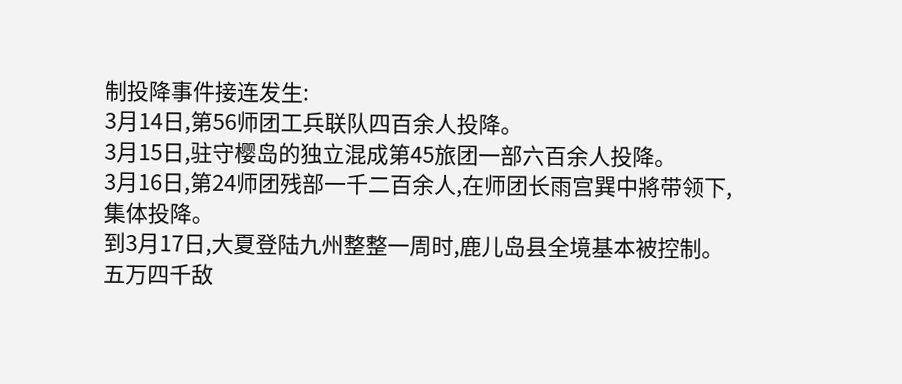制投降事件接连发生:
3月14日,第56师团工兵联队四百余人投降。
3月15日,驻守樱岛的独立混成第45旅团一部六百余人投降。
3月16日,第24师团残部一千二百余人,在师团长雨宫巽中將带领下,集体投降。
到3月17日,大夏登陆九州整整一周时,鹿儿岛县全境基本被控制。
五万四千敌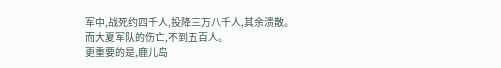军中,战死约四千人,投降三万八千人,其余溃散。
而大夏军队的伤亡,不到五百人。
更重要的是,鹿儿岛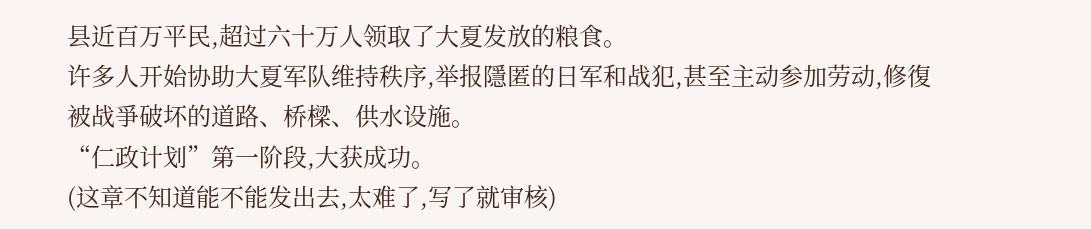县近百万平民,超过六十万人领取了大夏发放的粮食。
许多人开始协助大夏军队维持秩序,举报隱匿的日军和战犯,甚至主动参加劳动,修復被战爭破坏的道路、桥樑、供水设施。
“仁政计划”第一阶段,大获成功。
(这章不知道能不能发出去,太难了,写了就审核)